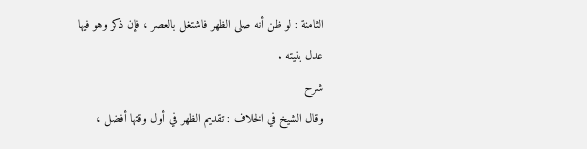الثامنة : لو ظن أنه صلى الظهر فاشتغل بالعصر ، فإن ذكر وهو فيها
عدل بنيته .
شرح
وقال الشيخ في الخلاف : تقديم الظهر في أول وقتها أفضل ،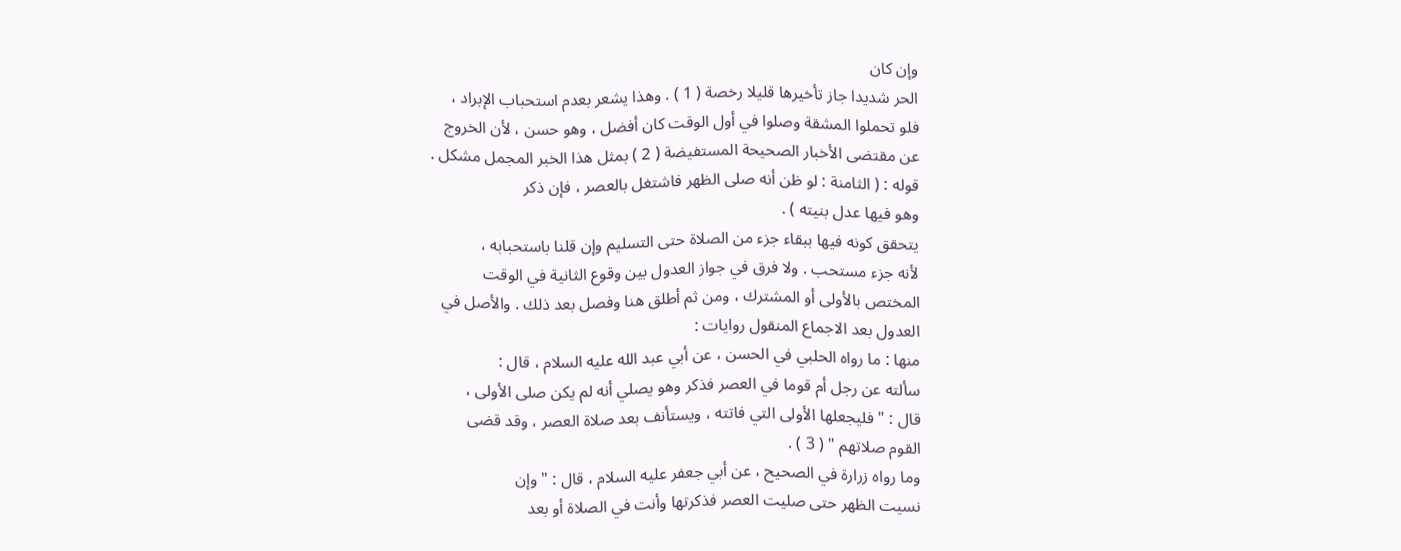وإن كان
الحر شديدا جاز تأخيرها قليلا رخصة ( 1 ) . وهذا يشعر بعدم استحباب الإبراد ،
فلو تحملوا المشقة وصلوا في أول الوقت كان أفضل ، وهو حسن ، لأن الخروج
عن مقتضى الأخبار الصحيحة المستفيضة ( 2 ) بمثل هذا الخبر المجمل مشكل .
قوله : ( الثامنة : لو ظن أنه صلى الظهر فاشتغل بالعصر ، فإن ذكر
وهو فيها عدل بنيته ) .
يتحقق كونه فيها ببقاء جزء من الصلاة حتى التسليم وإن قلنا باستحبابه ،
لأنه جزء مستحب . ولا فرق في جواز العدول بين وقوع الثانية في الوقت
المختص بالأولى أو المشترك ، ومن ثم أطلق هنا وفصل بعد ذلك . والأصل في
العدول بعد الاجماع المنقول روايات :
منها : ما رواه الحلبي في الحسن ، عن أبي عبد الله عليه السلام ، قال :
سألته عن رجل أم قوما في العصر فذكر وهو يصلي أنه لم يكن صلى الأولى ،
قال : " فليجعلها الأولى التي فاتته ، ويستأنف بعد صلاة العصر ، وقد قضى
القوم صلاتهم " ( 3 ) .
وما رواه زرارة في الصحيح ، عن أبي جعفر عليه السلام ، قال : " وإن
نسيت الظهر حتى صليت العصر فذكرتها وأنت في الصلاة أو بعد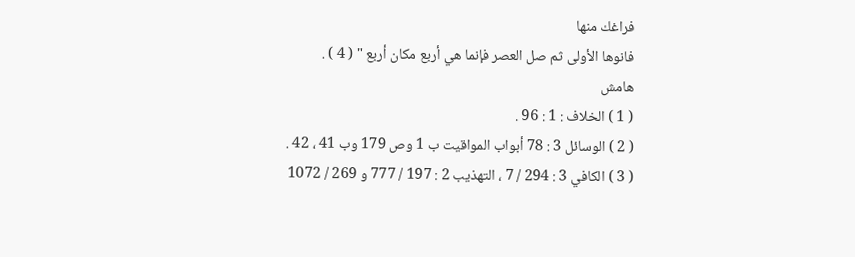فراغك منها
فانوها الأولى ثم صل العصر فإنما هي أربع مكان أربع " ( 4 ) .
هامش
( 1 ) الخلاف : 1 : 96 .
( 2 ) الوسائل 3 : 78 أبواب المواقيت ب 1 وص 179 وب 41 ، 42 .
( 3 ) الكافي 3 : 294 / 7 ، التهذيب 2 : 197 / 777 و 269 / 1072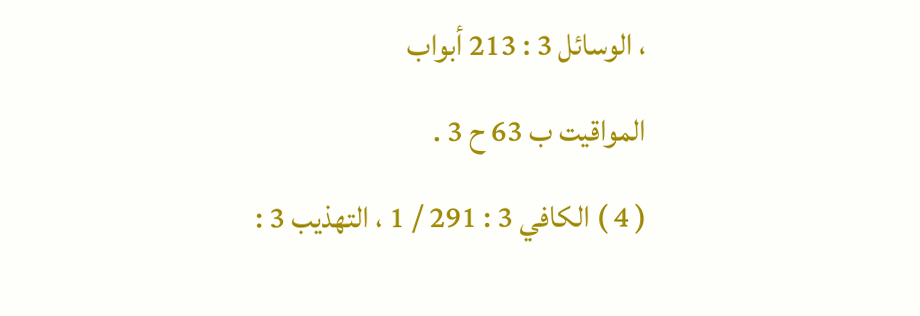، الوسائل 3 : 213 أبواب
المواقيت ب 63 ح 3 .
( 4 ) الكافي 3 : 291 / 1 ، التهذيب 3 :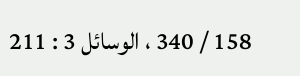158 / 340 ، الوسائل 3 : 211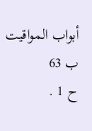أبواب المواقيت ب 63
ح 1 .